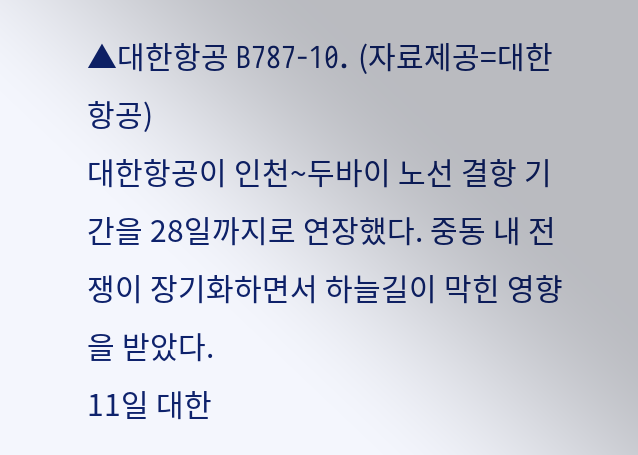▲대한항공 B787-10. (자료제공=대한항공)
대한항공이 인천~두바이 노선 결항 기간을 28일까지로 연장했다. 중동 내 전쟁이 장기화하면서 하늘길이 막힌 영향을 받았다.
11일 대한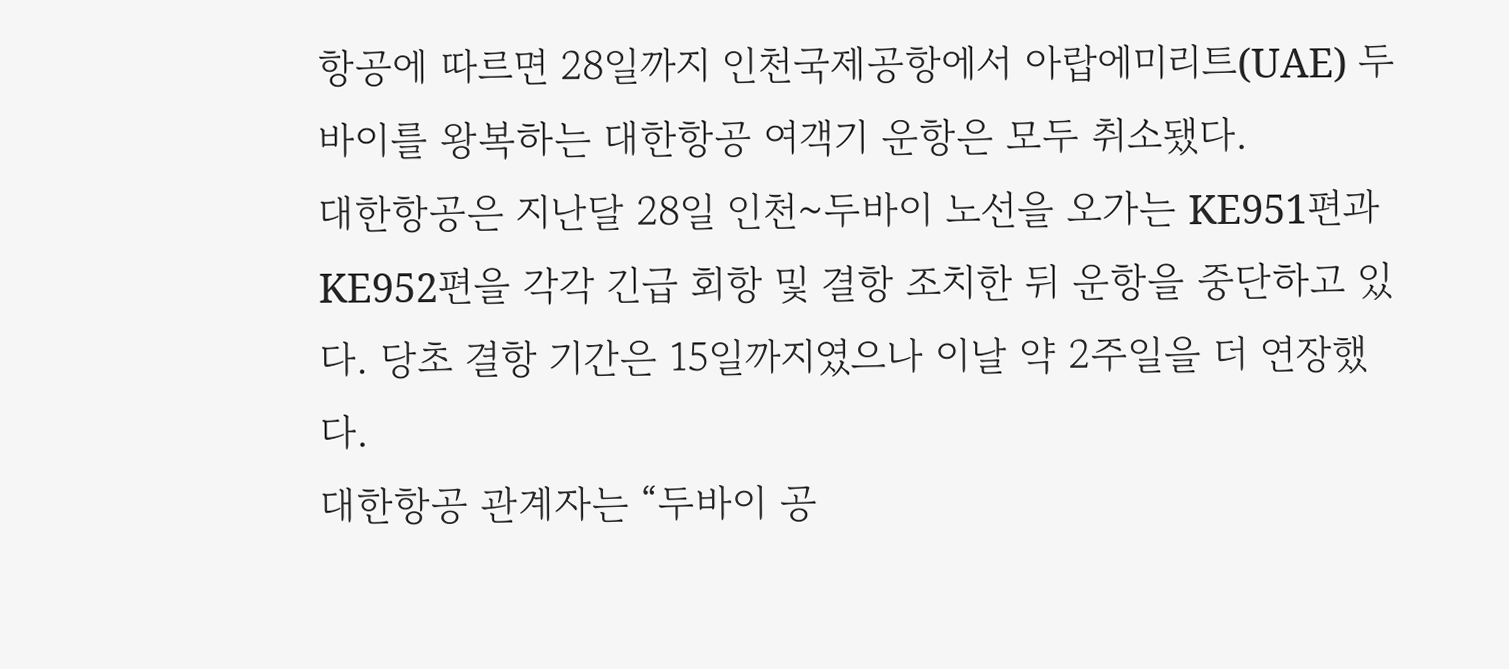항공에 따르면 28일까지 인천국제공항에서 아랍에미리트(UAE) 두바이를 왕복하는 대한항공 여객기 운항은 모두 취소됐다.
대한항공은 지난달 28일 인천~두바이 노선을 오가는 KE951편과 KE952편을 각각 긴급 회항 및 결항 조치한 뒤 운항을 중단하고 있다. 당초 결항 기간은 15일까지였으나 이날 약 2주일을 더 연장했다.
대한항공 관계자는 “두바이 공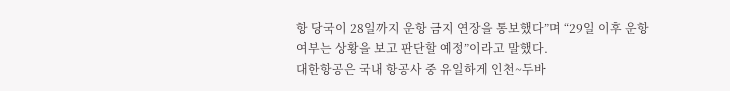항 당국이 28일까지 운항 금지 연장을 통보했다”며 “29일 이후 운항 여부는 상황을 보고 판단할 예정”이라고 말했다.
대한항공은 국내 항공사 중 유일하게 인천~두바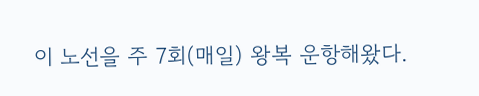이 노선을 주 7회(매일) 왕복 운항해왔다.